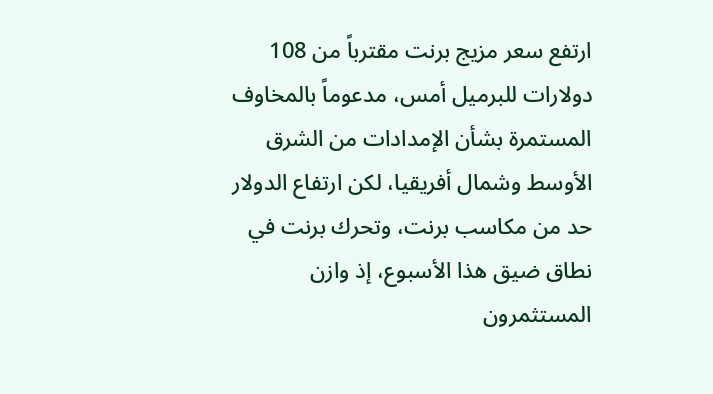ارتفع سعر مزيج برنت مقترباً من 108 دولارات للبرميل أمس، مدعوماً بالمخاوف المستمرة بشأن الإمدادات من الشرق الأوسط وشمال أفريقيا، لكن ارتفاع الدولار حد من مكاسب برنت، وتحرك برنت في نطاق ضيق هذا الأسبوع، إذ وازن المستثمرون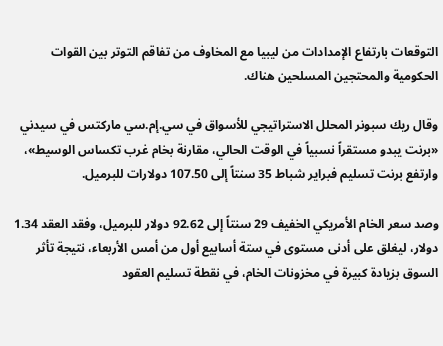التوقعات بارتفاع الإمدادات من ليبيا مع المخاوف من تفاقم التوتر بين القوات الحكومية والمحتجين المسلحين هناك.

وقال ريك سبونر المحلل الاستراتيجي للأسواق في سي.إم.سي ماركتس في سيدني «برنت يبدو مستقراً نسبياً في الوقت الحالي، مقارنة بخام غرب تكساس الوسيط»، وارتفع برنت تسليم فبراير شباط 35 سنتاً إلى 107.50 دولارات للبرميل.

وصد سعر الخام الأمريكي الخفيف 29 سنتاً إلى 92.62 دولار للبرميل، وفقد العقد 1.34 دولار، ليغلق على أدنى مستوى في ستة أسابيع أول من أمس الأربعاء، نتيجة تأثر السوق بزيادة كبيرة في مخزونات الخام، في نقطة تسليم العقود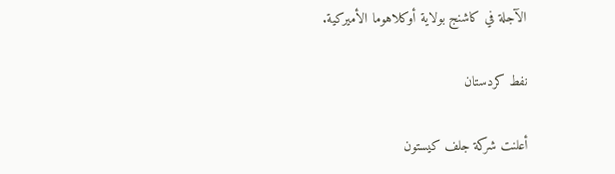الآجلة في كاشنج بولاية أوكلاهوما الأميركية.

نفط كردستان

أعلنت شركة جلف كيستون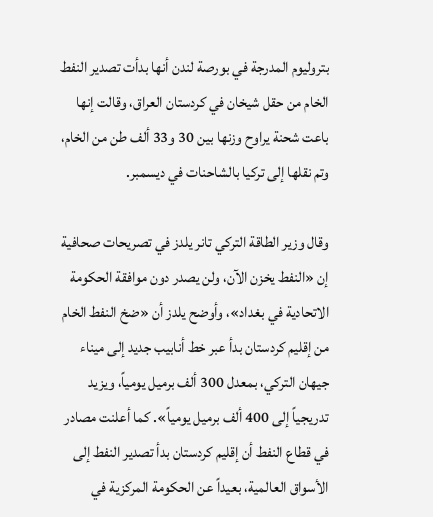بتروليوم المدرجة في بورصة لندن أنها بدأت تصدير النفط الخام من حقل شيخان في كردستان العراق، وقالت إنها باعت شحنة يراوح وزنها بين 30 و33 ألف طن من الخام، وتم نقلها إلى تركيا بالشاحنات في ديسمبر.

وقال وزير الطاقة التركي تانر يلدز في تصريحات صحافية إن «النفط يخزن الآن، ولن يصدر دون موافقة الحكومة الاتحادية في بغداد»، وأوضح يلدز أن «ضخ النفط الخام من إقليم كردستان بدأ عبر خط أنابيب جديد إلى ميناء جيهان التركي، بمعدل 300 ألف برميل يومياً، ويزيد تدريجياً إلى 400 ألف برميل يومياً». كما أعلنت مصادر في قطاع النفط أن إقليم كردستان بدأ تصدير النفط إلى الأسواق العالمية، بعيداً عن الحكومة المركزية في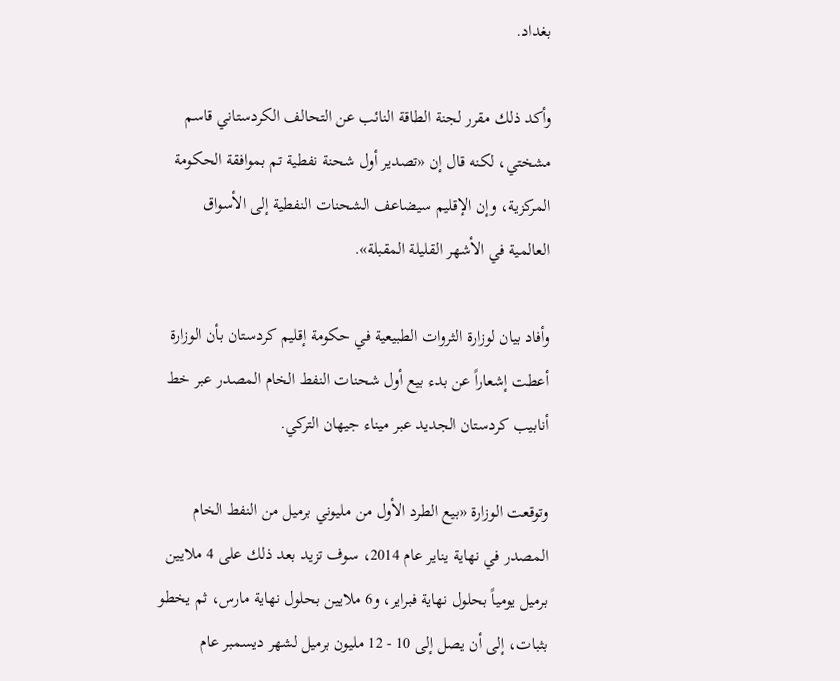بغداد.

وأكد ذلك مقرر لجنة الطاقة النائب عن التحالف الكردستاني قاسم مشختي، لكنه قال إن «تصدير أول شحنة نفطية تم بموافقة الحكومة المركزية، وإن الإقليم سيضاعف الشحنات النفطية إلى الأسواق العالمية في الأشهر القليلة المقبلة».

وأفاد بيان لوزارة الثروات الطبيعية في حكومة إقليم كردستان بأن الوزارة أعطت إشعاراً عن بدء بيع أول شحنات النفط الخام المصدر عبر خط أنابيب كردستان الجديد عبر ميناء جيهان التركي.

وتوقعت الوزارة «بيع الطرد الأول من مليوني برميل من النفط الخام المصدر في نهاية يناير عام 2014، سوف تزيد بعد ذلك على 4 ملايين برميل يومياً بحلول نهاية فبراير، و6 ملايين بحلول نهاية مارس، ثم يخطو بثبات، إلى أن يصل إلى 10 - 12 مليون برميل لشهر ديسمبر عام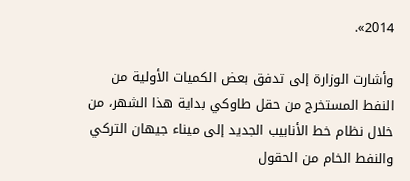2014».

وأشارت الوزارة إلى تدفق بعض الكميات الأولية من النفط المستخرج من حقل طاوكي بداية هذا الشهر، من خلال نظام خط الأنابيب الجديد إلى ميناء جيهان التركي والنفط الخام من الحقول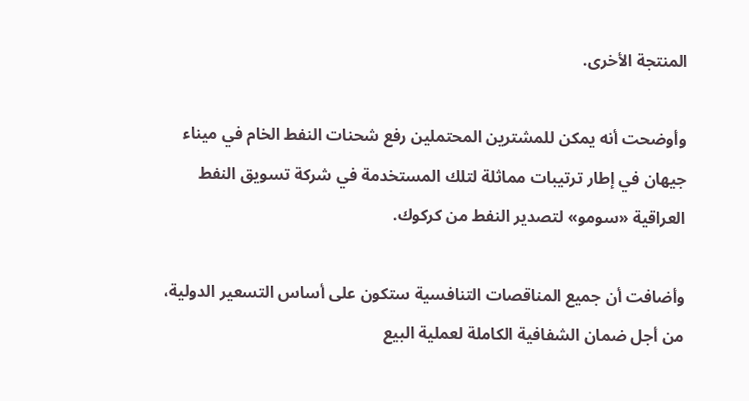المنتجة الأخرى.

وأوضحت أنه يمكن للمشترين المحتملين رفع شحنات النفط الخام في ميناء جيهان في إطار ترتيبات مماثلة لتلك المستخدمة في شركة تسويق النفط العراقية «سومو» لتصدير النفط من كركوك.

وأضافت أن جميع المناقصات التنافسية ستكون على أساس التسعير الدولية، من أجل ضمان الشفافية الكاملة لعملية البيع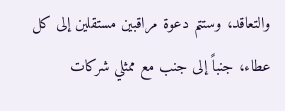والتعاقد، وستتم دعوة مراقبين مستقلين إلى كل عطاء، جنباً إلى جنب مع ممثلي شركات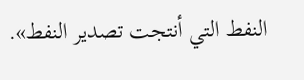النفط التي أنتجت تصدير النفط».